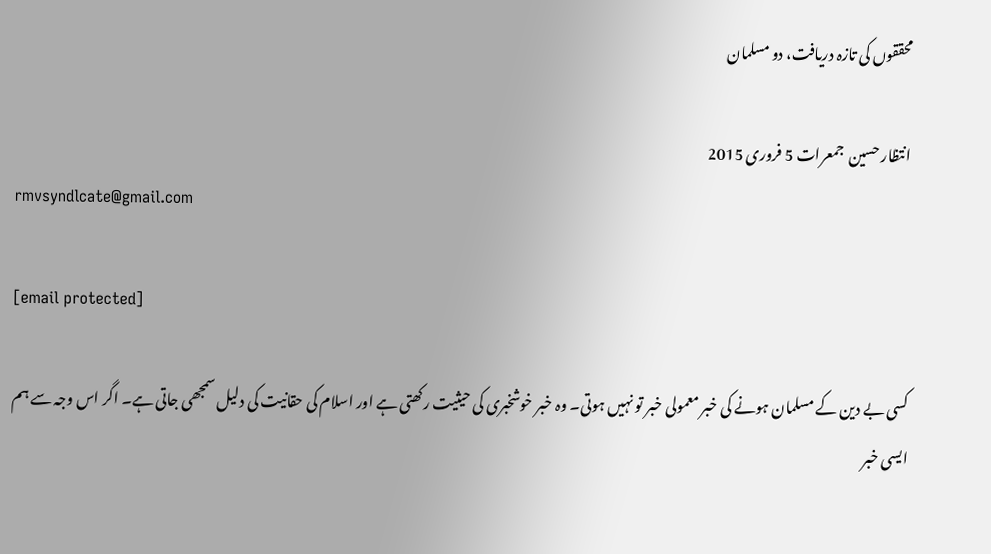محققوں کی تازہ دریافت، دو مسلمان

انتظار حسین  جمعرات 5 فروری 2015
rmvsyndlcate@gmail.com

[email protected]

کسی بے دین کے مسلمان ہونے کی خبر معمولی خبر تو نہیں ہوتی۔ وہ خبر خوشخبری کی حیثیت رکھتی ہے اور اسلام کی حقانیت کی دلیل سمجھی جاتی ہے۔ اگر اس وجہ سے ہم ایسی خبر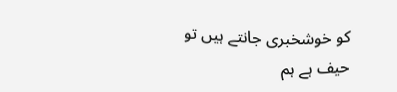کو خوشخبری جانتے ہیں تو حیف ہے ہم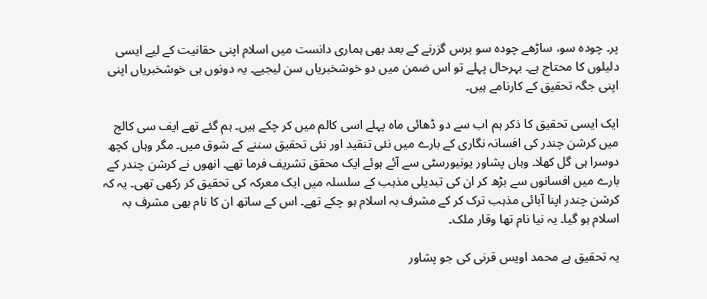پر۔ چودہ سو، ساڑھے چودہ سو برس گزرنے کے بعد بھی ہماری دانست میں اسلام اپنی حقانیت کے لیے ایسی دلیلوں کا محتاج ہے۔ بہرحال پہلے تو اس ضمن میں دو خوشخبریاں سن لیجیے۔ یہ دونوں ہی خوشخبریاں اپنی اپنی جگہ تحقیق کے کارنامے ہیں۔

ایک ایسی تحقیق کا ذکر ہم اب سے دو ڈھائی ماہ پہلے اسی کالم میں کر چکے ہیں۔ ہم گئے تھے ایف سی کالج میں کرشن چندر کی افسانہ نگاری کے بارے میں نئی تنقید اور نئی تحقیق سننے کے شوق میں۔ مگر وہاں کچھ دوسرا ہی گل کھلا۔ وہاں پشاور یونیورسٹی سے آئے ہوئے ایک محقق تشریف فرما تھے۔ انھوں نے کرشن چندر کے بارے میں افسانوں سے بڑھ کر ان کی تبدیلی مذہب کے سلسلہ میں ایک معرکہ کی تحقیق کر رکھی تھی۔ یہ کہ کرشن چندر اپنا آبائی مذہب ترک کر کے مشرف بہ اسلام ہو چکے تھے۔ اس کے ساتھ ان کا نام بھی مشرف بہ اسلام ہو گیا۔ یہ نیا نام تھا وقار ملک۔

یہ تحقیق ہے محمد اویس قرنی کی جو پشاور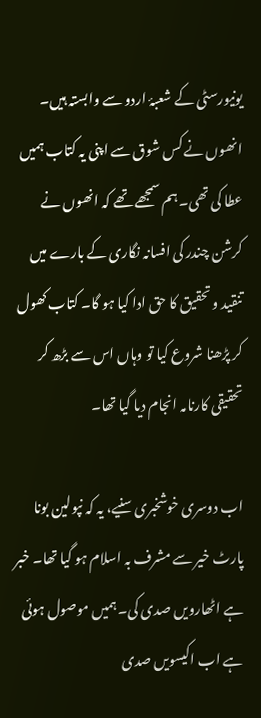یونیورسٹی کے شعبۂ اردو سے وابستہ ہیں۔ انھوں نے کس شوق سے اپنی یہ کتاب ہمیں عطا کی تھی۔ ہم سمجھے تھے کہ انھوں نے کرشن چندر کی افسانہ نگاری کے بارے میں تنقید و تحقیق کا حق ادا کیا ہو گا۔ کتاب کھول کر پڑھنا شروع کیا تو وہاں اس سے بڑھ کر تحقیقی کارنامہ انجام دیا گیا تھا۔

اب دوسری خوشخبری سنیے، یہ کہ نپولین بونا پارٹ خیر سے مشرف بہ اسلام ہو گیا تھا۔ خبر ہے اٹھارویں صدی کی۔ ہمیں موصول ہوئی ہے اب اکیسویں صدی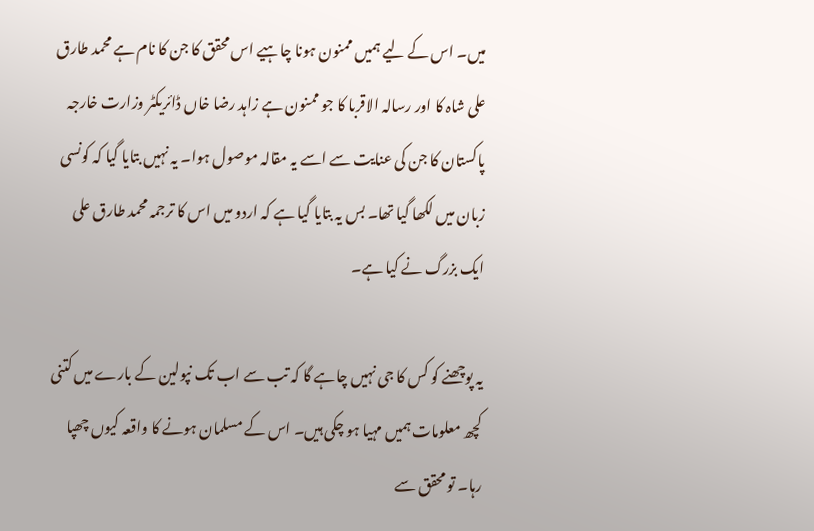میں۔ اس کے لیے ہمیں ممنون ہونا چاہیے اس محقق کا جن کا نام ہے محمد طارق علی شاہ کا اور رسالہ الاقربا کا جو ممنون ہے زاہد رضا خاں ڈائریکٹر وزارت خارجہ پاکستان کا جن کی عنایت سے اسے یہ مقالہ موصول ہوا۔ یہ نہیں بتایا گیا کہ کونسی زبان میں لکھا گیا تھا۔ بس یہ بتایا گیا ہے کہ اردو میں اس کا ترجمہ محمد طارق علی ایک بزرگ نے کیا ہے۔

یہ پوچھنے کو کس کا جی نہیں چاہے گا کہ تب سے اب تک نپولین کے بارے میں کتنی کچھ معلومات ہمیں مہیا ہو چکی ہیں۔ اس کے مسلمان ہونے کا واقعہ کیوں چھپا رہا۔ تو محقق سے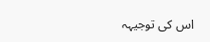اس کی توجیہہ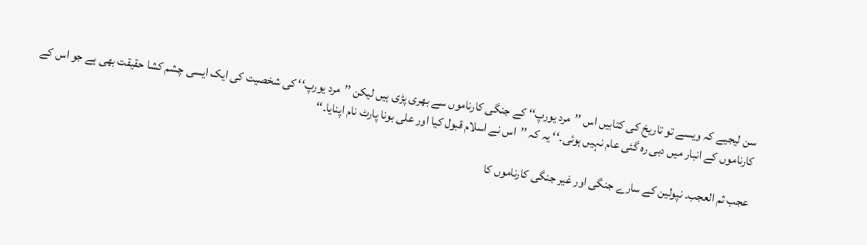سن لیجیے کہ ویسے تو تاریخ کی کتابیں اس ’’مرد یورپ‘‘ کے جنگی کارناموں سے بھری پڑی ہیں لیکن ’’مرد یورپ‘‘ کی شخصیت کی ایک ایسی چشم کشا حقیقت بھی ہے جو اس کے کارناموں کے انبار میں دبی رہ گئی عام نہیں ہوئی۔‘‘ یہ کہ ’’اس نے اسلام قبول کیا اور علی بونا پارٹ نام اپنایا۔‘‘

عجب ثم العجب۔ نپولین کے سارے جنگی اور غیر جنگی کارناموں کا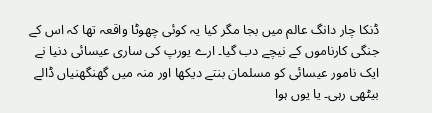ڈنکا چار دانگ عالم میں بجا مگر کیا یہ کوئی چھوٹا واقعہ تھا کہ اس کے جنگی کارناموں کے نیچے دب گیا۔ ارے یورپ کی ساری عیسائی دنیا نے ایک نامور عیسائی کو مسلمان بنتے دیکھا اور منہ میں گھنگھنیاں ڈالے بیٹھی رہی۔ یا یوں ہوا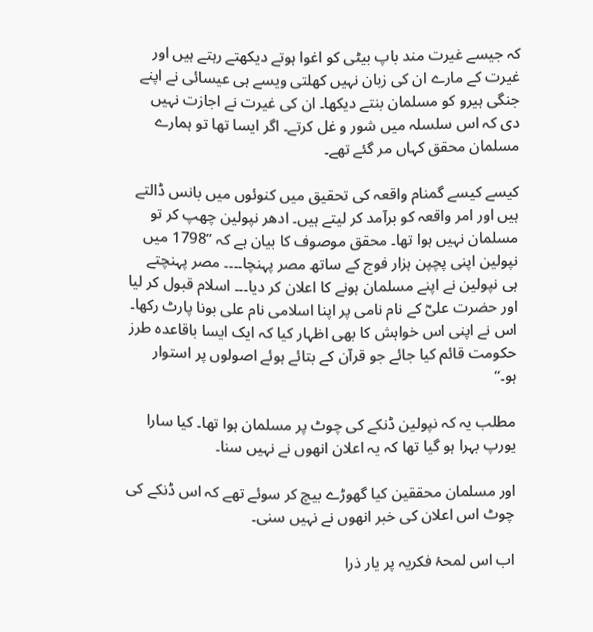کہ جیسے غیرت مند باپ بیٹی کو اغوا ہوتے دیکھتے رہتے ہیں اور غیرت کے مارے ان کی زبان نہیں کھلتی ویسے ہی عیسائی نے اپنے جنگی ہیرو کو مسلمان بنتے دیکھا۔ ان کی غیرت نے اجازت نہیں دی کہ اس سلسلہ میں شور و غل کرتے۔ اگر ایسا تھا تو ہمارے مسلمان محقق کہاں مر گئے تھے۔

کیسے کیسے گمنام واقعہ کی تحقیق میں کنوئوں میں بانس ڈالتے ہیں اور امر واقعہ کو برآمد کر لیتے ہیں۔ ادھر نپولین چھپ کر تو مسلمان نہیں ہوا تھا۔ محقق موصوف کا بیان ہے کہ ’’1798 میں نپولین اپنی پچپن ہزار فوج کے ساتھ مصر پہنچا۔۔۔۔ مصر پہنچتے ہی نپولین نے اپنے مسلمان ہونے کا اعلان کر دیا۔۔۔ اسلام قبول کر لیا اور حضرت علیؓ کے نام نامی پر اپنا اسلامی نام علی بونا پارٹ رکھا۔ اس نے اپنی اس خواہش کا بھی اظہار کیا کہ ایک ایسا باقاعدہ طرز حکومت قائم کیا جائے جو قرآن کے بتائے ہوئے اصولوں پر استوار ہو۔‘‘

مطلب یہ کہ نپولین ڈنکے کی چوٹ پر مسلمان ہوا تھا۔ کیا سارا یورپ بہرا ہو گیا تھا کہ یہ اعلان انھوں نے نہیں سنا۔

اور مسلمان محققین کیا گھوڑے بیچ کر سوئے تھے کہ اس ڈنکے کی چوٹ اس اعلان کی خبر انھوں نے نہیں سنی۔

اب اس لمحۂ فکریہ پر یار ذرا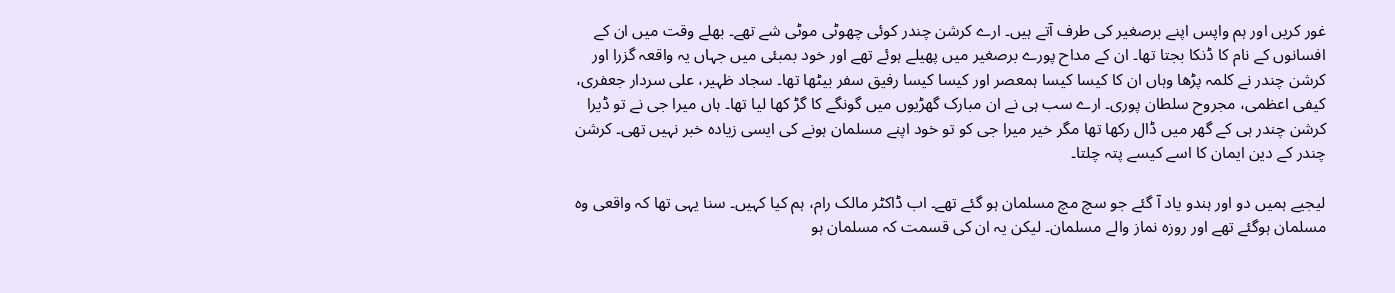غور کریں اور ہم واپس اپنے برصغیر کی طرف آتے ہیں۔ ارے کرشن چندر کوئی چھوٹی موٹی شے تھے۔ بھلے وقت میں ان کے افسانوں کے نام کا ڈنکا بجتا تھا۔ ان کے مداح پورے برصغیر میں پھیلے ہوئے تھے اور خود بمبئی میں جہاں یہ واقعہ گزرا اور کرشن چندر نے کلمہ پڑھا وہاں ان کا کیسا کیسا ہمعصر اور کیسا کیسا رفیق سفر بیٹھا تھا۔ سجاد ظہیر، علی سردار جعفری، کیفی اعظمی، مجروح سلطان پوری۔ ارے سب ہی نے ان مبارک گھڑیوں میں گونگے کا گڑ کھا لیا تھا۔ ہاں میرا جی نے تو ڈیرا کرشن چندر ہی کے گھر میں ڈال رکھا تھا مگر خیر میرا جی کو تو خود اپنے مسلمان ہونے کی ایسی زیادہ خبر نہیں تھی۔ کرشن چندر کے دین ایمان کا اسے کیسے پتہ چلتا۔

لیجیے ہمیں دو اور ہندو یاد آ گئے جو سچ مچ مسلمان ہو گئے تھے۔ اب ڈاکٹر مالک رام، ہم کیا کہیں۔ سنا یہی تھا کہ واقعی وہ مسلمان ہوگئے تھے اور روزہ نماز والے مسلمان۔ لیکن یہ ان کی قسمت کہ مسلمان ہو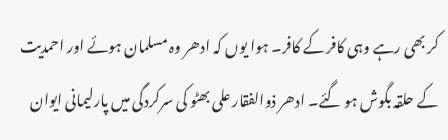کر بھی رہے وہی کافر کے کافر۔ ہوا یوں کہ ادھر وہ مسلمان ہوئے اور احمدیت کے حلقہ بگوش ہو گئے۔ ادھر ذوالفقار علی بھٹو کی سرکردگی میں پارلیمانی ایوان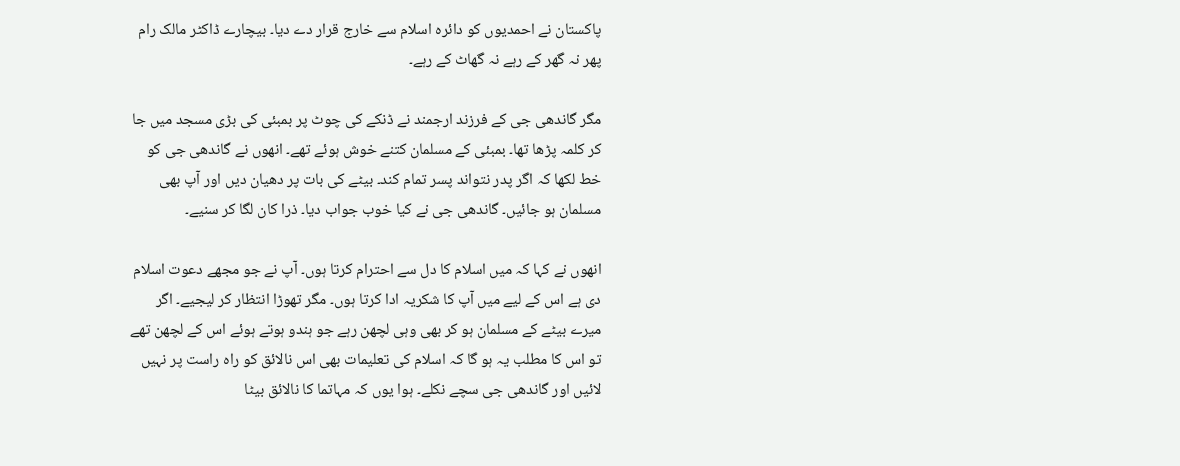پاکستان نے احمدیوں کو دائرہ اسلام سے خارج قرار دے دیا۔ بیچارے ڈاکٹر مالک رام پھر نہ گھر کے رہے نہ گھاٹ کے رہے۔

مگر گاندھی جی کے فرزند ارجمند نے ڈنکے کی چوٹ پر بمبئی کی بڑی مسجد میں جا کر کلمہ پڑھا تھا۔ بمبئی کے مسلمان کتنے خوش ہوئے تھے۔ انھوں نے گاندھی جی کو خط لکھا کہ اگر پدر نتواند پسر تمام کند۔ بیٹے کی بات پر دھیان دیں اور آپ بھی مسلمان ہو جائیں۔ گاندھی جی نے کیا خوب جواب دیا۔ ذرا کان لگا کر سنیے۔

انھوں نے کہا کہ میں اسلام کا دل سے احترام کرتا ہوں۔ آپ نے جو مجھے دعوت اسلام دی ہے اس کے لیے میں آپ کا شکریہ ادا کرتا ہوں۔ مگر تھوڑا انتظار کر لیجیے۔ اگر میرے بیٹے کے مسلمان ہو کر بھی وہی لچھن رہے جو ہندو ہوتے ہوئے اس کے لچھن تھے تو اس کا مطلب یہ ہو گا کہ اسلام کی تعلیمات بھی اس نالائق کو راہ راست پر نہیں لائیں اور گاندھی جی سچے نکلے۔ ہوا یوں کہ مہاتما کا نالائق بیٹا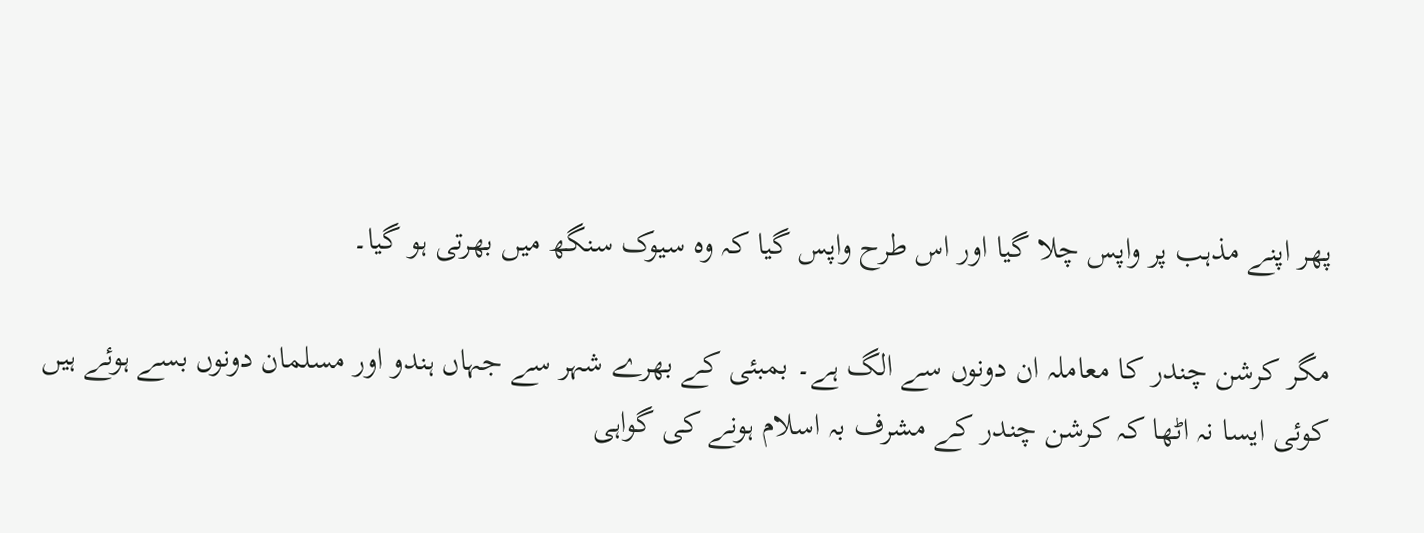پھر اپنے مذہب پر واپس چلا گیا اور اس طرح واپس گیا کہ وہ سیوک سنگھ میں بھرتی ہو گیا۔

مگر کرشن چندر کا معاملہ ان دونوں سے الگ ہے۔ بمبئی کے بھرے شہر سے جہاں ہندو اور مسلمان دونوں بسے ہوئے ہیں کوئی ایسا نہ اٹھا کہ کرشن چندر کے مشرف بہ اسلام ہونے کی گواہی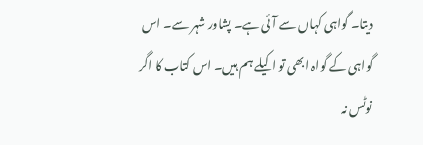دیتا۔ گواہی کہاں سے آئی ہے۔ پشاور شہر سے۔ اس گواہی کے گواہ ابھی تو اکیلے ہم ہیں۔ اس کتاب کا اگر نوٹس نہ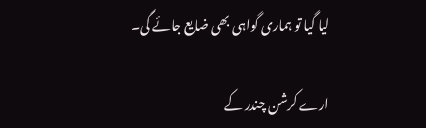لیا گیا تو ہماری گواہی بھی ضایع جائے گی۔

ارے کرشن چندر کے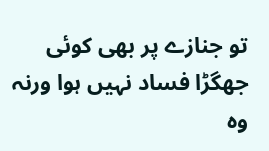تو جنازے پر بھی کوئی جھگڑا فساد نہیں ہوا ورنہ وہ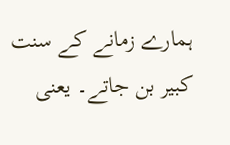ہمارے زمانے کے سنت کبیر بن جاتے۔ یعنی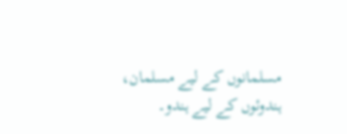مسلمانوں کے لیے مسلمان، ہندوئوں کے لیے ہندو۔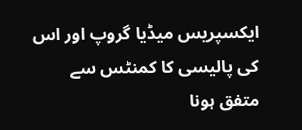ایکسپریس میڈیا گروپ اور اس کی پالیسی کا کمنٹس سے متفق ہونا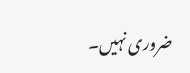ضروری نہیں۔